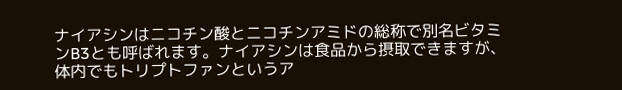ナイアシンはニコチン酸とニコチンアミドの総称で別名ビタミンB3とも呼ばれます。ナイアシンは食品から摂取できますが、体内でもトリプトファンというア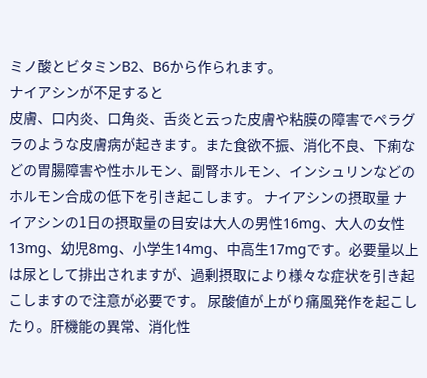ミノ酸とビタミンB2、B6から作られます。
ナイアシンが不足すると
皮膚、口内炎、口角炎、舌炎と云った皮膚や粘膜の障害でペラグラのような皮膚病が起きます。また食欲不振、消化不良、下痢などの胃腸障害や性ホルモン、副腎ホルモン、インシュリンなどのホルモン合成の低下を引き起こします。 ナイアシンの摂取量 ナイアシンの1日の摂取量の目安は大人の男性16mg、大人の女性13mg、幼児8mg、小学生14mg、中高生17mgです。必要量以上は尿として排出されますが、過剰摂取により様々な症状を引き起こしますので注意が必要です。 尿酸値が上がり痛風発作を起こしたり。肝機能の異常、消化性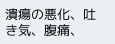潰瘍の悪化、吐き気、腹痛、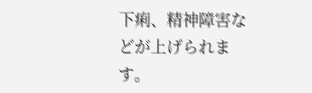下痢、精神障害などが上げられます。